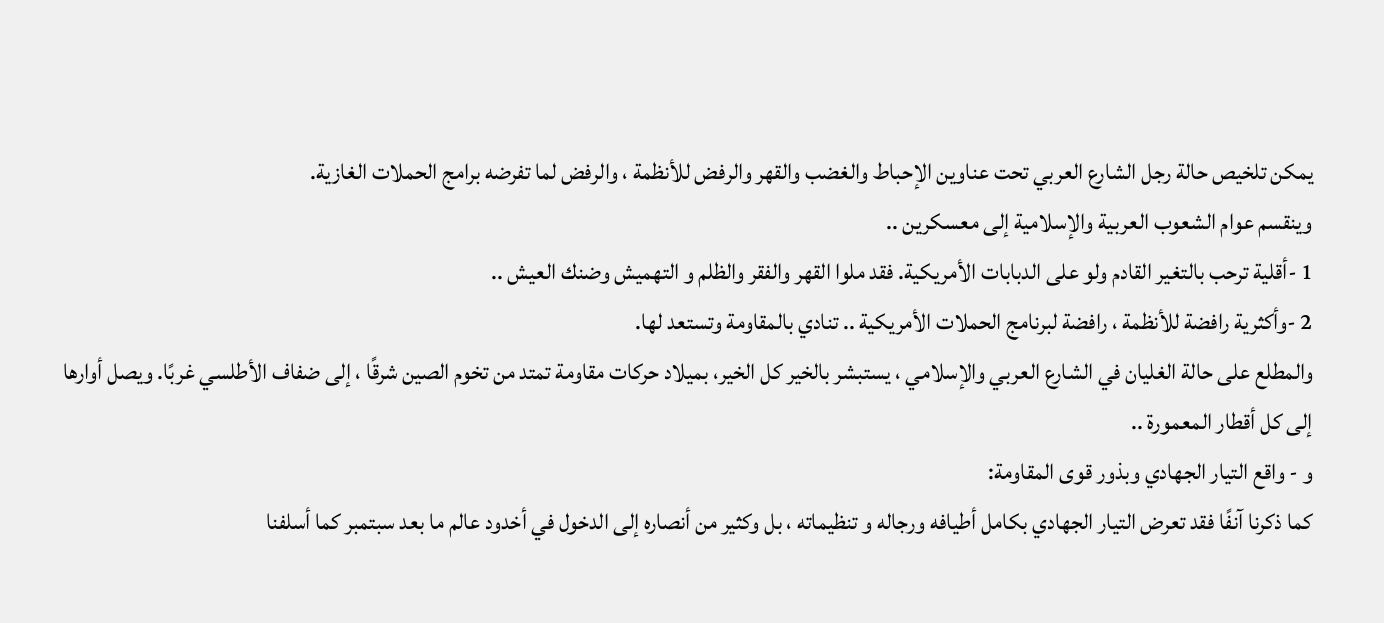يمكن تلخيص حالة رجل الشارع العربي تحت عناوين الإحباط والغضب والقهر والرفض للأنظمة ، والرفض لما تفرضه برامج الحملات الغازية.
وينقسم عوام الشعوب العربية والإسلامية إلى معسكرين ..
1 -أقلية ترحب بالتغير القادم ولو على الدبابات الأمريكية. فقد ملوا القهر والفقر والظلم و التهميش وضنك العيش ..
2 -وأكثرية رافضة للأنظمة ، رافضة لبرنامج الحملات الأمريكية .. تنادي بالمقاومة وتستعد لها.
والمطلع على حالة الغليان في الشارع العربي والإسلامي ، يستبشر بالخير كل الخير، بميلاد حركات مقاومة تمتد من تخوم الصين شرقًا ، إلى ضفاف الأطلسي غربًا. ويصل أوارها إلى كل أقطار المعمورة ..
و - واقع التيار الجهادي وبذور قوى المقاومة:
كما ذكرنا آنفًا فقد تعرض التيار الجهادي بكامل أطيافه ورجاله و تنظيماته ، بل وكثير من أنصاره إلى الدخول في أخدود عالم ما بعد سبتمبر كما أسلفنا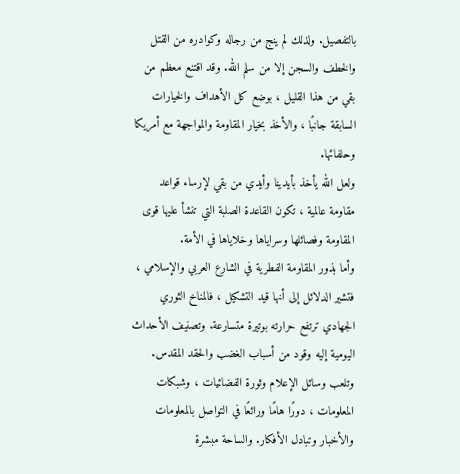بالتفصيل. ولذلك لم ينج من رجاله وكوادره من القتل والخطف والسجن إلا من سلم الله. وقد اقتنع معظم من بقي من هذا القليل ، بوضع كل الأهداف والخيارات السابقة جانبًا ، والأخذ بخيار المقاومة والمواجهة مع أمريكا وحلفائها.
ولعل الله يأخذ بأيدينا وأيدي من بقي لإرساء قواعد مقاومة عالمية ، تكون القاعدة الصلبة التي تنشأ عليها قوى المقاومة وفصائلها وسراياها وخلاياها في الأمة.
وأما بذور المقاومة الفطرية في الشارع العربي والإسلامي ، فتشير الدلائل إلى أنها قيد التشكيل ، فالمناخ الثوري الجهادي ترتفع حرارته بوتيرة متسارعة. وتصنيف الأحداث اليومية إليه وقود من أسباب الغضب والحقد المقدس. وتلعب وسائل الإعلام وثورة الفضائيات ، وشبكات المعلومات ، دورًا هامًا ورائعًا في التواصل بالمعلومات والأخبار وتبادل الأفكار. والساحة مبشرة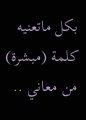بكل ماتعنيه كلمة (مبشرة) من معاني ..